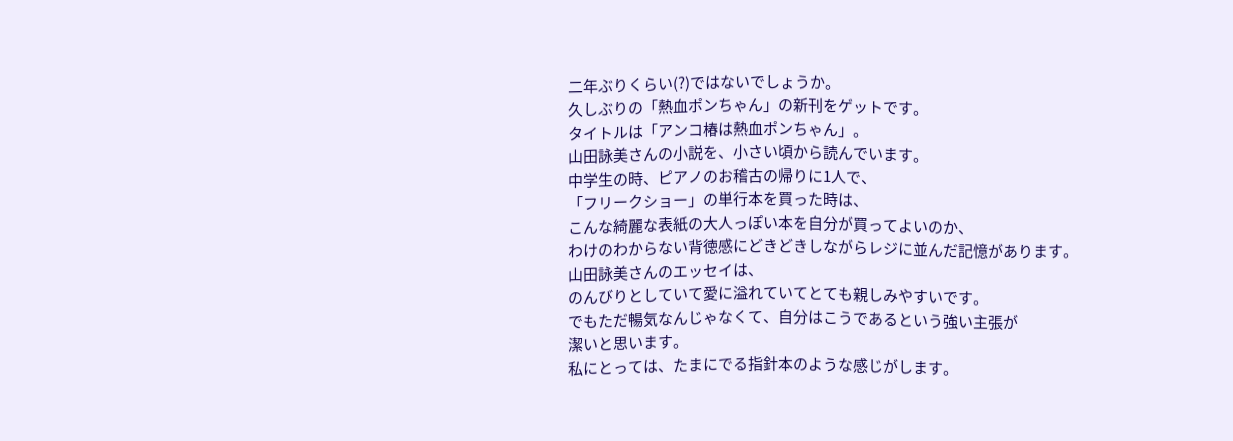二年ぶりくらい(?)ではないでしょうか。
久しぶりの「熱血ポンちゃん」の新刊をゲットです。
タイトルは「アンコ椿は熱血ポンちゃん」。
山田詠美さんの小説を、小さい頃から読んでいます。
中学生の時、ピアノのお稽古の帰りに1人で、
「フリークショー」の単行本を買った時は、
こんな綺麗な表紙の大人っぽい本を自分が買ってよいのか、
わけのわからない背徳感にどきどきしながらレジに並んだ記憶があります。
山田詠美さんのエッセイは、
のんびりとしていて愛に溢れていてとても親しみやすいです。
でもただ暢気なんじゃなくて、自分はこうであるという強い主張が
潔いと思います。
私にとっては、たまにでる指針本のような感じがします。